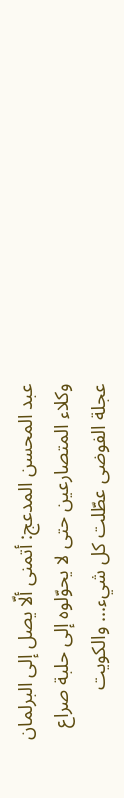عبد المحسن المدعج: أتمنى ألّا يصل إلى البرلمان وكلاء المتصارعين حتى لا يحوّلوه إلى حلبة صراع عجلة الفوضى عطّلت كل شيء... والكويت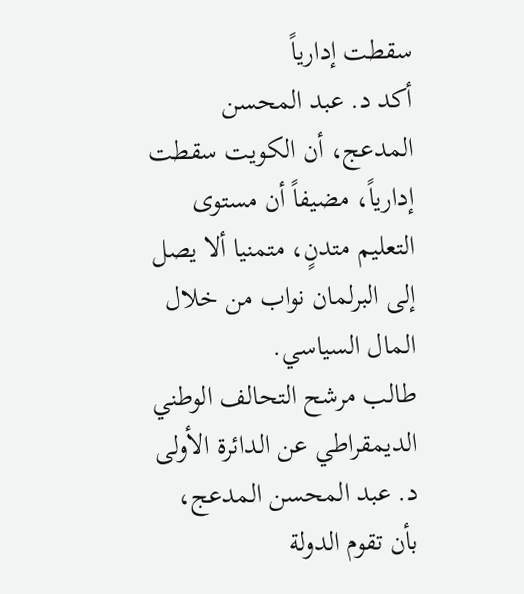سقطت إدارياً
أكد د. عبد المحسن المدعج، أن الكويت سقطت إدارياً، مضيفاً أن مستوى التعليم متدنٍ، متمنيا ألا يصل إلى البرلمان نواب من خلال المال السياسي.
طالب مرشح التحالف الوطني الديمقراطي عن الدائرة الأولى د. عبد المحسن المدعج، بأن تقوم الدولة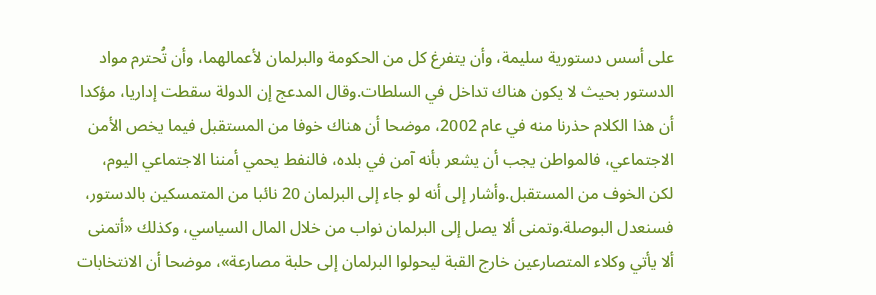على أسس دستورية سليمة، وأن يتفرغ كل من الحكومة والبرلمان لأعمالهما، وأن تُحترم مواد الدستور بحيث لا يكون هناك تداخل في السلطات.وقال المدعج إن الدولة سقطت إداريا، مؤكدا أن هذا الكلام حذرنا منه في عام 2002، موضحا أن هناك خوفا من المستقبل فيما يخص الأمن الاجتماعي، فالمواطن يجب أن يشعر بأنه آمن في بلده، فالنفط يحمي أمننا الاجتماعي اليوم، لكن الخوف من المستقبل.وأشار إلى أنه لو جاء إلى البرلمان 20 نائبا من المتمسكين بالدستور، فسنعدل البوصلة.وتمنى ألا يصل إلى البرلمان نواب من خلال المال السياسي، وكذلك «أتمنى ألا يأتي وكلاء المتصارعين خارج القبة ليحولوا البرلمان إلى حلبة مصارعة»، موضحا أن الانتخابات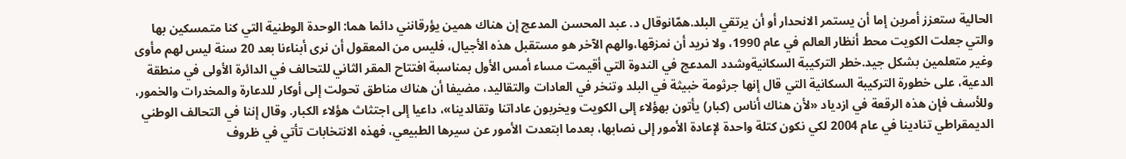الحالية ستعزز أمرين إما أن يستمر الانحدار أو أن يرتقي البلد.همّانوقال د. عبد المحسن المدعج إن هناك همين يؤرقانني دائما هما: الوحدة الوطنية التي كنا متمسكين بها والتي جعلت الكويت محط أنظار العالم في عام 1990، ولا نريد أن نمزقها،والهم الآخر هو مستقبل هذه الأجيال، فليس من المعقول أن نرى أبناءنا بعد 20 سنة ليس لهم مأوى وغير متعلمين بشكل جيد.خطر التركيبة السكانيةوشدد المدعج في الندوة التي أقيمت مساء أمس الأول بمناسبة افتتاح المقر الثاني للتحالف في الدائرة الأولى في منطقة الدعية، على خطورة التركيبة السكانية التي قال إنها جرثومة خبيثة في البلد وتنخر في العادات والتقاليد، مضيفا أن هناك مناطق تحولت إلى أوكار للدعارة والمخدرات والخمور، وللأسف فإن هذه الرقعة في ازدياد «لأن هناك أناس (كبار) يأتون بهؤلاء إلى الكويت ويخربون عاداتنا وتقالدينا»، داعيا إلى اجتثاث هؤلاء الكبار. وقال إننا في التحالف الوطني الديمقراطي تنادينا في عام 2004 لكي نكون كتلة واحدة لإعادة الأمور إلى نصابها، بعدما ابتعدت الأمور عن سيرها الطبيعي، فهذه الانتخابات تأتي في ظروف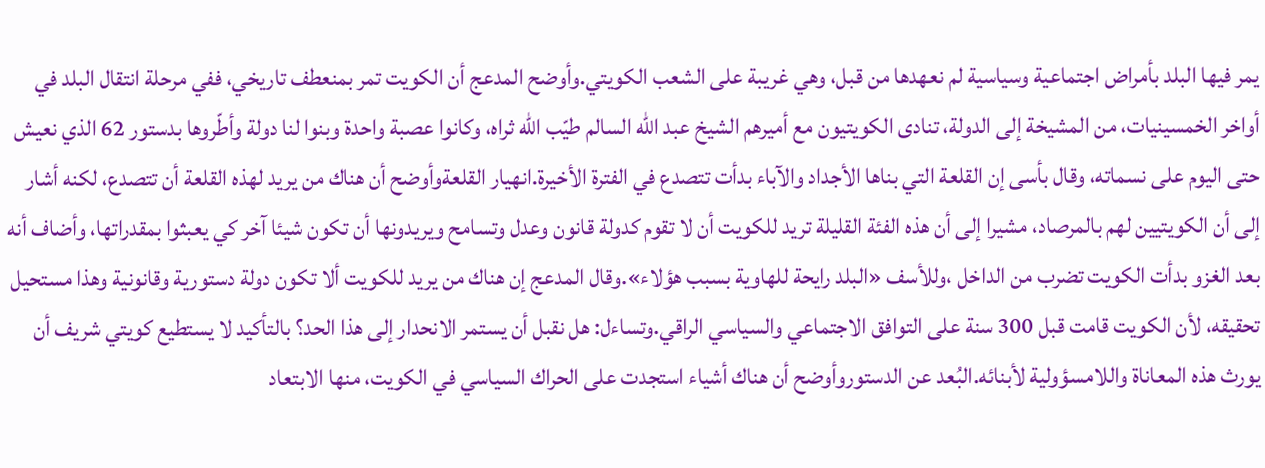يمر فيها البلد بأمراض اجتماعية وسياسية لم نعهدها من قبل، وهي غريبة على الشعب الكويتي.وأوضح المدعج أن الكويت تمر بمنعطف تاريخي، ففي مرحلة انتقال البلد في أواخر الخمسينيات، من المشيخة إلى الدولة، تنادى الكويتيون مع أميرهم الشيخ عبد الله السالم طيّب الله ثراه، وكانوا عصبة واحدة وبنوا لنا دولة وأطّروها بدستور 62 الذي نعيش حتى اليوم على نسماته، وقال بأسى إن القلعة التي بناها الأجداد والآباء بدأت تتصدع في الفترة الأخيرة.انهيار القلعةوأوضح أن هناك من يريد لهذه القلعة أن تتصدع، لكنه أشار إلى أن الكويتيين لهم بالمرصاد، مشيرا إلى أن هذه الفئة القليلة تريد للكويت أن لا تقوم كدولة قانون وعدل وتسامح ويريدونها أن تكون شيئا آخر كي يعبثوا بمقدراتها، وأضاف أنه بعد الغزو بدأت الكويت تضرب من الداخل ،وللأسف «البلد رايحة للهاوية بسبب هؤلاء».وقال المدعج إن هناك من يريد للكويت ألا تكون دولة دستورية وقانونية وهذا مستحيل تحقيقه، لأن الكويت قامت قبل 300 سنة على التوافق الاجتماعي والسياسي الراقي.وتساءل: هل نقبل أن يستمر الانحدار إلى هذا الحد؟ بالتأكيد لا يستطيع كويتي شريف أن يورث هذه المعاناة واللامسؤولية لأبنائه.البُعد عن الدستوروأوضح أن هناك أشياء استجدت على الحراك السياسي في الكويت، منها الابتعاد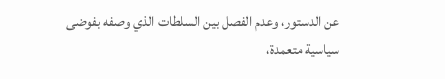عن الدستور، وعدم الفصل بين السلطات الذي وصفه بفوضى سياسية متعمدة،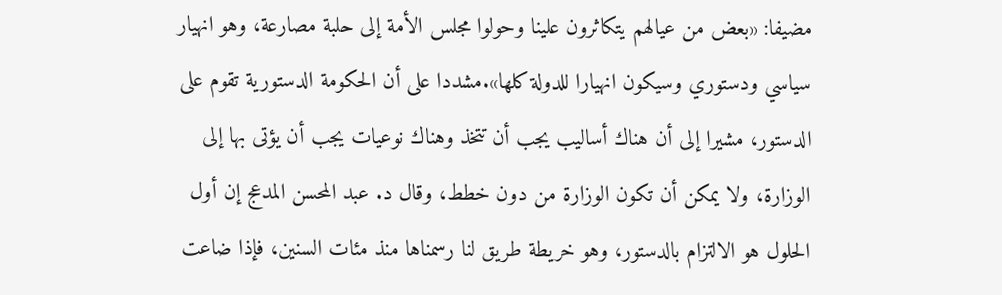مضيفا: «بعض من عيالهم يتكاثرون علينا وحولوا مجلس الأمة إلى حلبة مصارعة، وهو انهيار سياسي ودستوري وسيكون انهيارا للدولة كلها».مشددا على أن الحكومة الدستورية تقوم على الدستور، مشيرا إلى أن هناك أساليب يجب أن تتخذ وهناك نوعيات يجب أن يؤتى بها إلى الوزارة، ولا يمكن أن تكون الوزارة من دون خطط، وقال د. عبد المحسن المدعج إن أول الحلول هو الالتزام بالدستور، وهو خريطة طريق لنا رسمناها منذ مئات السنين، فإذا ضاعت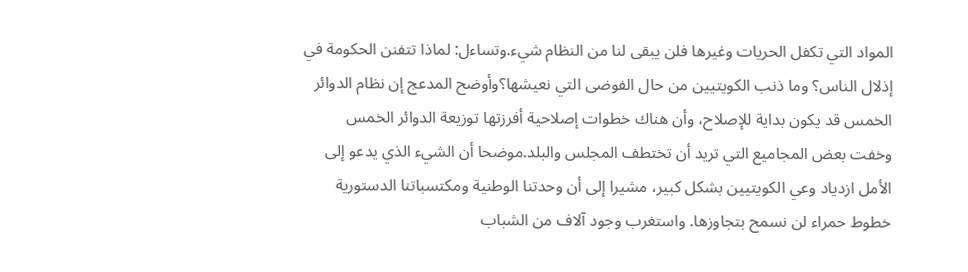المواد التي تكفل الحريات وغيرها فلن يبقى لنا من النظام شيء.وتساءل: لماذا تتفنن الحكومة في إذلال الناس؟ وما ذنب الكويتيين من حال الفوضى التي نعيشها؟وأوضح المدعج إن نظام الدوائر الخمس قد يكون بداية للإصلاح، وأن هناك خطوات إصلاحية أفرزتها توزيعة الدوائر الخمس وخفت بعض المجاميع التي تريد أن تختطف المجلس والبلد.موضحا أن الشيء الذي يدعو إلى الأمل ازدياد وعي الكويتيين بشكل كبير، مشيرا إلى أن وحدتنا الوطنية ومكتسباتنا الدستورية خطوط حمراء لن نسمح بتجاوزها. واستغرب وجود آلاف من الشباب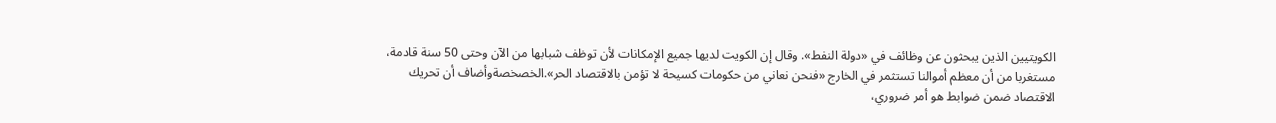الكويتيين الذين يبحثون عن وظائف في «دولة النفط». وقال إن الكويت لديها جميع الإمكانات لأن توظف شبابها من الآن وحتى 50 سنة قادمة، مستغربا من أن معظم أموالنا تستثمر في الخارج «فنحن نعاني من حكومات كسيحة لا تؤمن بالاقتصاد الحر».الخصخصةوأضاف أن تحريك الاقتصاد ضمن ضوابط هو أمر ضروري،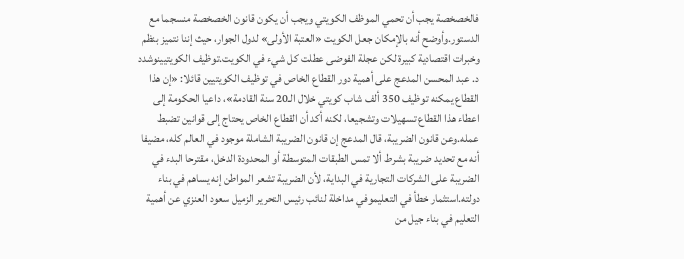فالخصخصة يجب أن تحمي الموظف الكويتي ويجب أن يكون قانون الخصخصة منسجما مع الدستور.وأوضح أنه بالإمكان جعل الكويت «العتبة الأولى» لدول الجوار، حيث إننا نتميز بنظم وخبرات اقتصادية كبيرة لكن عجلة الفوضى عطلت كل شيء في الكويت.توظيف الكويتيينوشدد د. عبد المحسن المدعج على أهمية دور القطاع الخاص في توظيف الكويتيين قائلا: «إن هذا القطاع يمكنه توظيف 350 ألف شاب كويتي خلال الـ20 سنة القادمة»، داعيا الحكومة إلى اعطاء هذا القطاع تسهيلات وتشجيعا، لكنه أكد أن القطاع الخاص يحتاج إلى قوانين تضبط عمله.وعن قانون الضريبة، قال المدعج إن قانون الضريبة الشاملة موجود في العالم كله، مضيفا أنه مع تحديد ضريبة بشرط ألا تمس الطبقات المتوسطة أو المحدودة الدخل، مقترحا البدء في الضريبة على الشركات التجارية في البداية، لأن الضريبة تشعر المواطن إنه يساهم في بناء دولته.استثمار خطأ في التعليموفي مداخلة لنائب رئيس التحرير الزميل سعود العنزي عن أهمية التعليم في بناء جيل من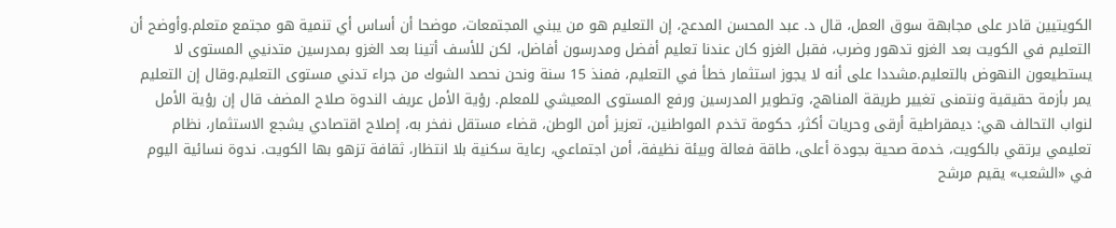الكويتيين قادر على مجابهة سوق العمل، قال د. عبد المحسن المدعج، إن التعليم هو من يبني المجتمعات، موضحا أن أساس أي تنمية هو مجتمع متعلم.وأوضح أن التعليم في الكويت بعد الغزو تدهور وضرب، فقبل الغزو كان عندنا تعليم أفضل ومدرسون أفاضل، لكن للأسف أتينا بعد الغزو بمدرسين متدنيي المستوى لا يستطيعون النهوض بالتعليم.مشددا على أنه لا يجوز استثمار خطأ في التعليم، فمنذ 15 سنة ونحن نحصد الشوك من جراء تدني مستوى التعليم.وقال إن التعليم يمر بأزمة حقيقية ونتمنى تغيير طريقة المناهج، وتطوير المدرسين ورفع المستوى المعيشي للمعلم. رؤية الأمل عريف الندوة صلاح المضف قال إن رؤية الأمل لنواب التحالف هي: ديمقراطية أرقى وحريات أكثر، حكومة تخدم المواطنين، تعزيز أمن الوطن، قضاء مستقل نفخر به، إصلاح اقتصادي يشجع الاستثمار، نظام تعليمي يرتقي بالكويت، خدمة صحية بجودة أعلى، طاقة فعالة وبيئة نظيفة، أمن اجتماعي، رعاية سكنية بلا انتظار، ثقافة تزهو بها الكويت. ندوة نسائية اليوم في «الشعب» يقيم مرشح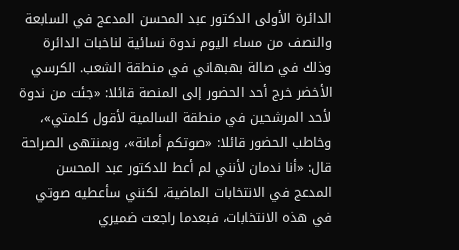الدائرة الأولى الدكتور عبد المحسن المدعج في السابعة والنصف من مساء اليوم ندوة نسائية لناخبات الدائرة وذلك في صالة بهبهاني في منطقة الشعب. الكرسي الأخضر خرج أحد الحضور إلى المنصة قائلا: «جئت من ندوة لأحد المرشحين في منطقة السالمية لأقول كلمتي»، وخاطب الحضور قائلا: «صوتكم أمانة»، وبمنتهى الصراحة قال: «أنا ندمان لأنني لم أعط للدكتور عبد المحسن المدعج في الانتخابات الماضية، لكنني سأعطيه صوتي في هذه الانتخابات، فبعدما راجعت ضميري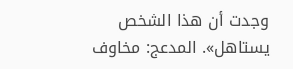وجدت أن هذا الشخص يستاهل». المدعج: مخاوف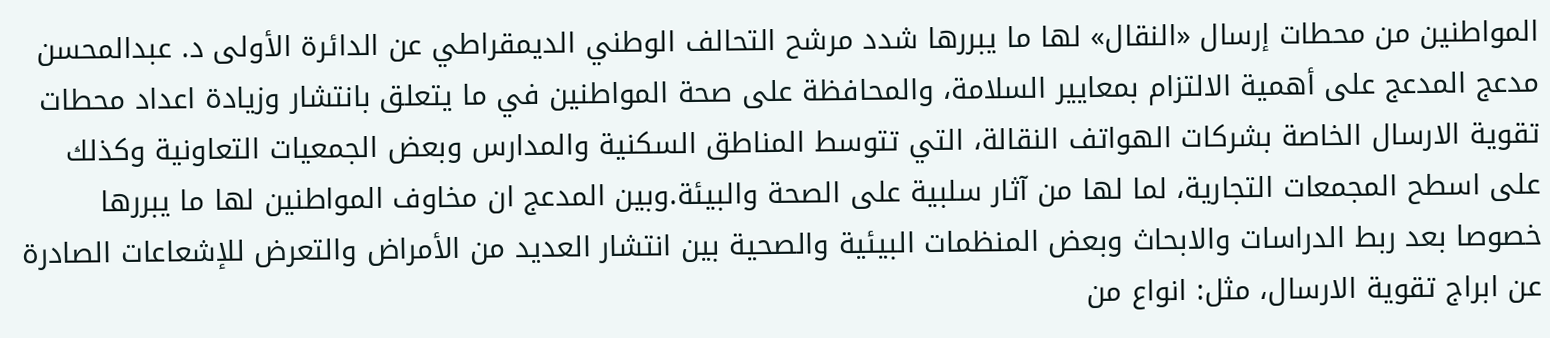المواطنين من محطات إرسال «النقال» لها ما يبررها شدد مرشح التحالف الوطني الديمقراطي عن الدائرة الأولى د. عبدالمحسن مدعج المدعج على أهمية الالتزام بمعايير السلامة، والمحافظة على صحة المواطنين في ما يتعلق بانتشار وزيادة اعداد محطات تقوية الارسال الخاصة بشركات الهواتف النقالة، التي تتوسط المناطق السكنية والمدارس وبعض الجمعيات التعاونية وكذلك على اسطح المجمعات التجارية، لما لها من آثار سلبية على الصحة والبيئة.وبين المدعج ان مخاوف المواطنين لها ما يبررها خصوصا بعد ربط الدراسات والابحاث وبعض المنظمات البيئية والصحية بين انتشار العديد من الأمراض والتعرض للإشعاعات الصادرة عن ابراج تقوية الارسال، مثل: انواع من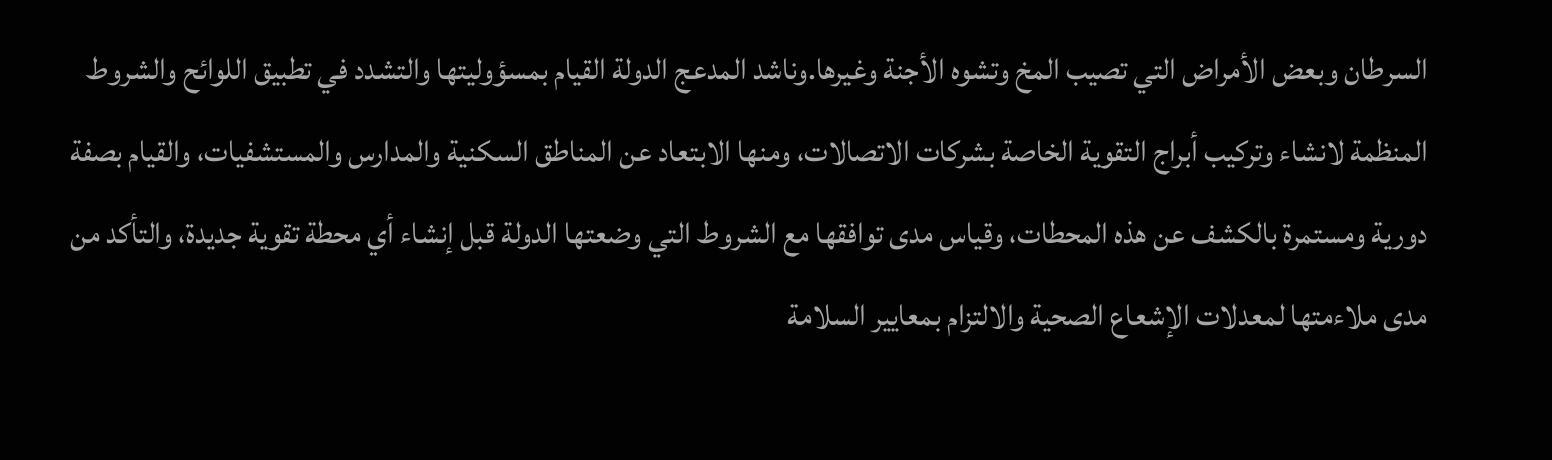السرطان وبعض الأمراض التي تصيب المخ وتشوه الأجنة وغيرها.وناشد المدعج الدولة القيام بمسؤوليتها والتشدد في تطبيق اللوائح والشروط المنظمة لانشاء وتركيب أبراج التقوية الخاصة بشركات الاتصالات، ومنها الابتعاد عن المناطق السكنية والمدارس والمستشفيات، والقيام بصفة دورية ومستمرة بالكشف عن هذه المحطات، وقياس مدى توافقها مع الشروط التي وضعتها الدولة قبل إنشاء أي محطة تقوية جديدة، والتأكد من مدى ملاءمتها لمعدلات الإشعاع الصحية والالتزام بمعايير السلامة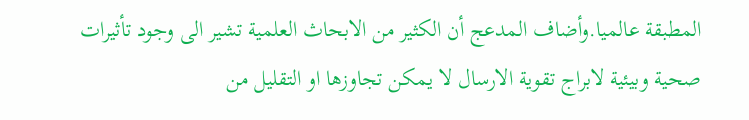المطبقة عالميا.وأضاف المدعج أن الكثير من الابحاث العلمية تشير الى وجود تأثيرات صحية وبيئية لابراج تقوية الارسال لا يمكن تجاوزها او التقليل من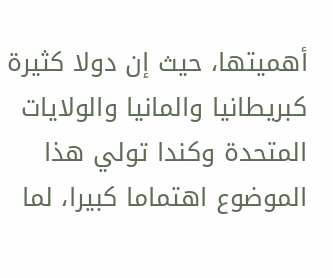أهميتها، حيث إن دولا كثيرة كبريطانيا والمانيا والولايات المتحدة وكندا تولي هذا الموضوع اهتماما كبيرا، لما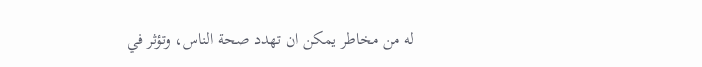له من مخاطر يمكن ان تهدد صحة الناس، وتؤثر في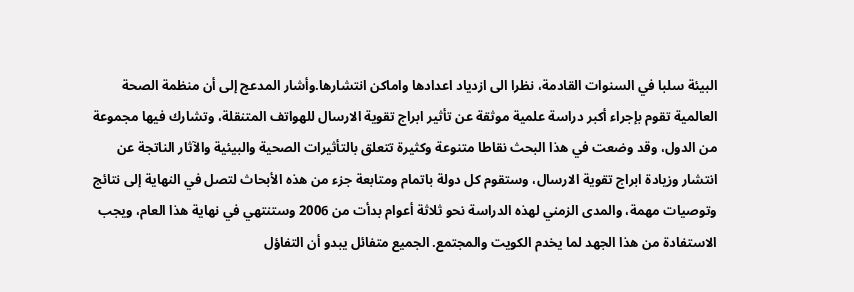البيئة سلبا في السنوات القادمة، نظرا الى ازدياد اعدادها واماكن انتشارها.وأشار المدعج إلى أن منظمة الصحة العالمية تقوم بإجراء أكبر دراسة علمية موثقة عن تأثير ابراج تقوية الارسال للهواتف المتنقلة، وتشارك فيها مجموعة من الدول، وقد وضعت في هذا البحث نقاطا متنوعة وكثيرة تتعلق بالتأثيرات الصحية والبيئية والآثار الناتجة عن انتشار وزيادة ابراج تقوية الارسال، وستقوم كل دولة باتمام ومتابعة جزء من هذه الأبحاث لتصل في النهاية إلى نتائج وتوصيات مهمة، والمدى الزمني لهذه الدراسة نحو ثلاثة أعوام بدأت من 2006 وستنتهي في نهاية هذا العام، ويجب الاستفادة من هذا الجهد لما يخدم الكويت والمجتمع. الجميع متفائل يبدو أن التفاؤل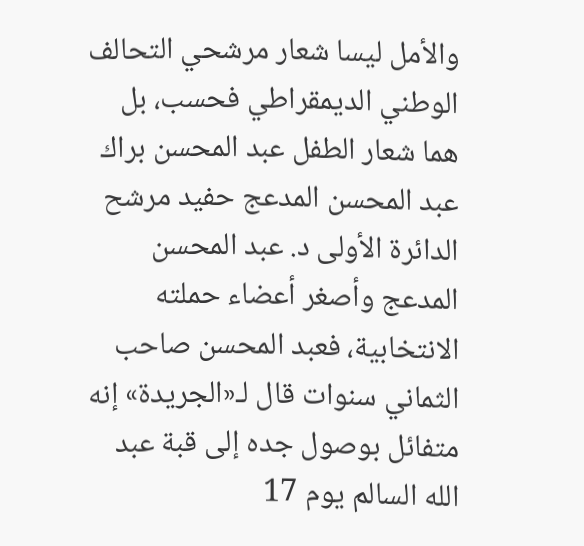والأمل ليسا شعار مرشحي التحالف الوطني الديمقراطي فحسب، بل هما شعار الطفل عبد المحسن براك عبد المحسن المدعج حفيد مرشح الدائرة الأولى د. عبد المحسن المدعج وأصغر أعضاء حملته الانتخابية، فعبد المحسن صاحب الثماني سنوات قال لـ«الجريدة» إنه متفائل بوصول جده إلى قبة عبد الله السالم يوم 17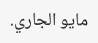مايو الجاري.